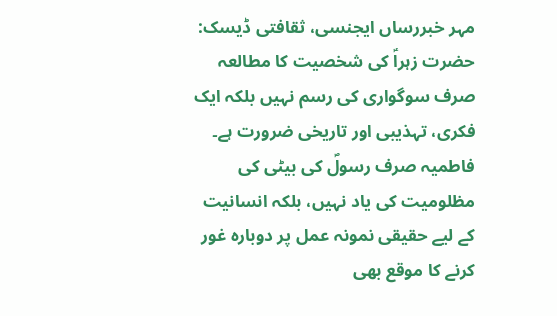مہر خبررساں ایجنسی، ثقافتی ڈیسک: حضرت زہراؑ کی شخصیت کا مطالعہ صرف سوگواری کی رسم نہیں بلکہ ایک فکری، تہذیبی اور تاریخی ضرورت ہے۔ فاطمیہ صرف رسولؐ کی بیٹی کی مظلومیت کی یاد نہیں، بلکہ انسانیت کے لیے حقیقی نمونہ عمل پر دوبارہ غور کرنے کا موقع بھی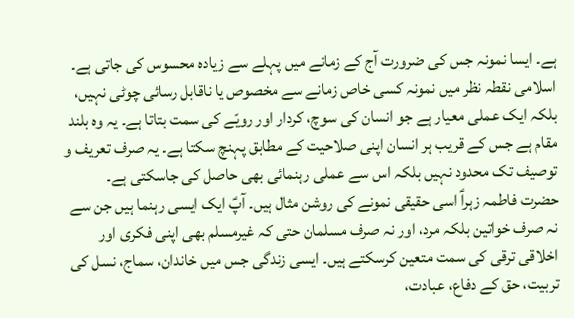ہے۔ ایسا نمونہ جس کی ضرورت آج کے زمانے میں پہلے سے زیادہ محسوس کی جاتی ہے۔
اسلامی نقطہ نظر میں نمونہ کسی خاص زمانے سے مخصوص یا ناقابل رسائی چوٹی نہیں، بلکہ ایک عملی معیار ہے جو انسان کی سوچ، کردار اور رویّے کی سمت بتاتا ہے۔ یہ وہ بلند مقام ہے جس کے قریب ہر انسان اپنی صلاحیت کے مطابق پہنچ سکتا ہے۔ یہ صرف تعریف و توصیف تک محدود نہیں بلکہ اس سے عملی رہنمائی بھی حاصل کی جاسکتی ہے۔
حضرت فاطمہ زہراؑ اسی حقیقی نمونے کی روشن مثال ہیں۔ آپؑ ایک ایسی رہنما ہیں جن سے نہ صرف خواتین بلکہ مرد، اور نہ صرف مسلمان حتی کہ غیرمسلم بھی اپنی فکری اور اخلاقی ترقی کی سمت متعین کرسکتے ہیں۔ ایسی زندگی جس میں خاندان، سماج، نسل کی تربیت، حق کے دفاع، عبادت،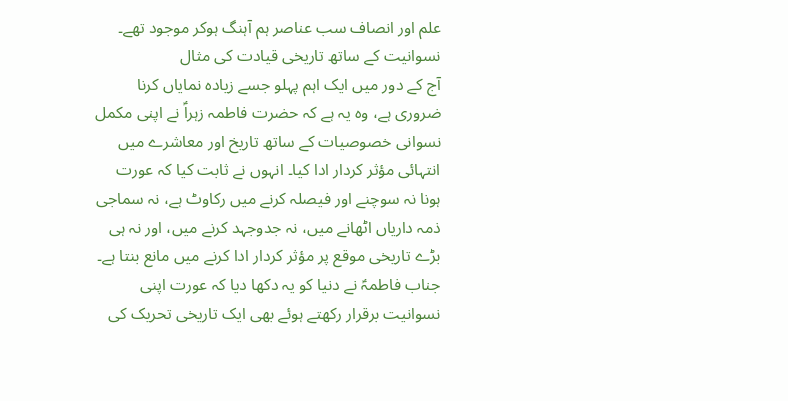علم اور انصاف سب عناصر ہم آہنگ ہوکر موجود تھے۔
نسوانیت کے ساتھ تاریخی قیادت کی مثال
آج کے دور میں ایک اہم پہلو جسے زیادہ نمایاں کرنا ضروری ہے، وہ یہ ہے کہ حضرت فاطمہ زہراؑ نے اپنی مکمل نسوانی خصوصیات کے ساتھ تاریخ اور معاشرے میں انتہائی مؤثر کردار ادا کیا۔ انہوں نے ثابت کیا کہ عورت ہونا نہ سوچنے اور فیصلہ کرنے میں رکاوٹ ہے، نہ سماجی ذمہ داریاں اٹھانے میں، نہ جدوجہد کرنے میں، اور نہ ہی بڑے تاریخی موقع پر مؤثر کردار ادا کرنے میں مانع بنتا ہے۔ جناب فاطمہؑ نے دنیا کو یہ دکھا دیا کہ عورت اپنی نسوانیت برقرار رکھتے ہوئے بھی ایک تاریخی تحریک کی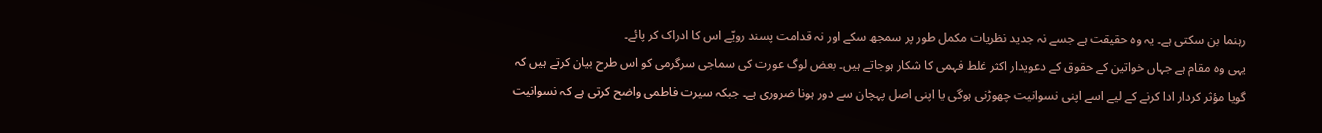رہنما بن سکتی ہے۔ یہ وہ حقیقت ہے جسے نہ جدید نظریات مکمل طور پر سمجھ سکے اور نہ قدامت پسند رویّے اس کا ادراک کر پائے۔
یہی وہ مقام ہے جہاں خواتین کے حقوق کے دعویدار اکثر غلط فہمی کا شکار ہوجاتے ہیں۔ بعض لوگ عورت کی سماجی سرگرمی کو اس طرح بیان کرتے ہیں کہ گویا مؤثر کردار ادا کرنے کے لیے اسے اپنی نسوانیت چھوڑنی ہوگی یا اپنی اصل پہچان سے دور ہونا ضروری ہے۔ جبکہ سیرت فاطمی واضح کرتی ہے کہ نسوانیت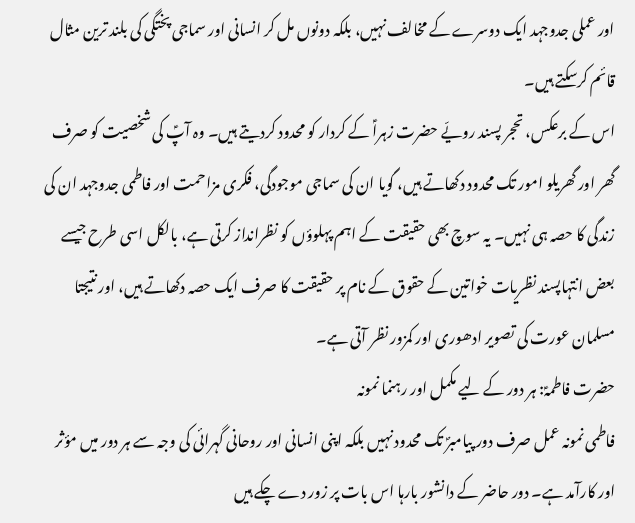اور عملی جدوجہد ایک دوسرے کے مخالف نہیں، بلکہ دونوں مل کر انسانی اور سماجی پختگی کی بلند ترین مثال قائم کرسکتے ہیں۔
اس کے برعکس، تحجر پسند رویّے حضرت زہراؑ کے کردار کو محدود کردیتے ہیں۔ وہ آپؑ کی شخصیت کو صرف گھر اور گھریلو امور تک محدود دکھاتے ہیں، گویا ان کی سماجی موجودگی، فکری مزاحمت اور فاطمی جدوجہد ان کی زندگی کا حصہ ہی نہیں۔ یہ سوچ بھی حقیقت کے اہم پہلوؤں کو نظرانداز کرتی ہے، بالکل اسی طرح جیسے بعض انتہاپسند نظریات خواتین کے حقوق کے نام پر حقیقت کا صرف ایک حصہ دکھاتے ہیں، اور نتیجتا مسلمان عورت کی تصویر ادھوری اور کمزور نظر آتی ہے۔
حضرت فاطمہؑ: ہر دور کے لیے مکمل اور رہنما نمونہ
فاطمی نمونہ عمل صرف دور پیامبرؐ تک محدود نہیں بلکہ اپنی انسانی اور روحانی گہرائی کی وجہ سے ہر دور میں مؤثر اور کارآمد ہے۔ دور حاضر کے دانشور بارہا اس بات پر زور دے چکے ہیں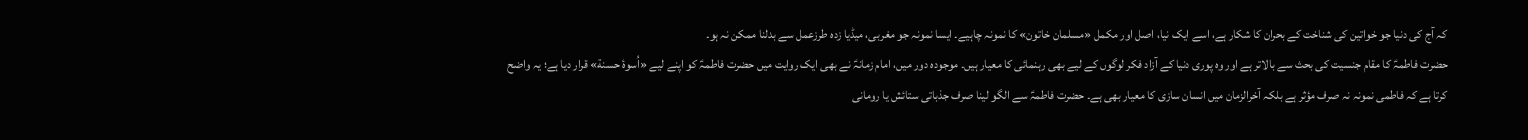کہ آج کی دنیا جو خواتین کی شناخت کے بحران کا شکار ہے، اسے ایک نیا، اصل اور مکمل «مسلمان خاتون» کا نمونہ چاہیے۔ ایسا نمونہ جو مغربی، میڈیا زدہ طرزعمل سے بدلنا ممکن نہ ہو۔
حضرت فاطمہؑ کا مقام جنسیت کی بحث سے بالاتر ہے اور وہ پوری دنیا کے آزاد فکر لوگوں کے لیے بھی رہنمائی کا معیار ہیں۔ موجودہ دور میں، امام زمانہؑ نے بھی ایک روایت میں حضرت فاطمہؑ کو اپنے لیے «اُسوۂ حسنة» قرار دیا ہے؛ یہ واضح کرتا ہے کہ فاطمی نمونہ نہ صرف مؤثر ہے بلکہ آخرالزمان میں انسان سازی کا معیار بھی ہے۔ حضرت فاطمہؑ سے الگو لینا صرف جذباتی ستائش یا رومانی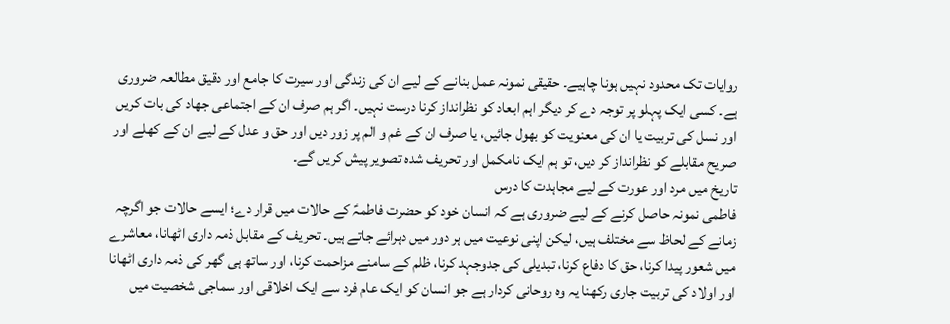روایات تک محدود نہیں ہونا چاہیے۔ حقیقی نمونہ عمل بنانے کے لیے ان کی زندگی اور سیرت کا جامع اور دقیق مطالعہ ضروری ہے۔ کسی ایک پہلو پر توجہ دے کر دیگر اہم ابعاد کو نظرانداز کرنا درست نہیں۔ اگر ہم صرف ان کے اجتماعی جهاد کی بات کریں اور نسل کی تربیت یا ان کی معنویت کو بھول جائیں، یا صرف ان کے غم و الم پر زور دیں اور حق و عدل کے لیے ان کے کھلے اور صریح مقابلے کو نظرانداز کر دیں، تو ہم ایک نامکمل اور تحریف شدہ تصویر پیش کریں گے۔
تاریخ میں مرد اور عورت کے لیے مجاہدت کا درس
فاطمی نمونہ حاصل کرنے کے لیے ضروری ہے کہ انسان خود کو حضرت فاطمہؑ کے حالات میں قرار دے؛ ایسے حالات جو اگرچہ زمانے کے لحاظ سے مختلف ہیں، لیکن اپنی نوعیت میں ہر دور میں دہرائے جاتے ہیں۔ تحریف کے مقابل ذمہ داری اٹھانا، معاشرے میں شعور پیدا کرنا، حق کا دفاع کرنا، تبدیلی کی جدوجہد کرنا، ظلم کے سامنے مزاحمت کرنا، اور ساتھ ہی گھر کی ذمہ داری اٹھانا اور اولاد کی تربیت جاری رکھنا یہ وہ روحانی کردار ہے جو انسان کو ایک عام فرد سے ایک اخلاقی اور سماجی شخصیت میں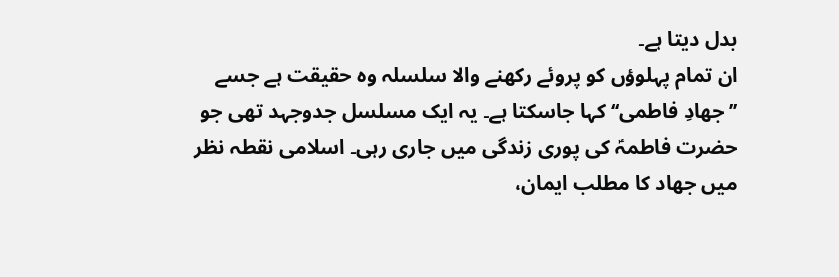بدل دیتا ہے۔
ان تمام پہلوؤں کو پروئے رکھنے والا سلسلہ وہ حقیقت ہے جسے ’’جهادِ فاطمی‘‘ کہا جاسکتا ہے۔ یہ ایک مسلسل جدوجہد تھی جو حضرت فاطمہؑ کی پوری زندگی میں جاری رہی۔ اسلامی نقطہ نظر میں جهاد کا مطلب ایمان،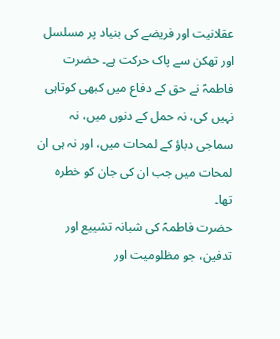عقلانیت اور فریضے کی بنیاد پر مسلسل اور تھکن سے پاک حرکت ہے۔ حضرت فاطمہؑ نے حق کے دفاع میں کبھی کوتاہی نہیں کی، نہ حمل کے دنوں میں، نہ سماجی دباؤ کے لمحات میں، اور نہ ہی ان لمحات میں جب ان کی جان کو خطرہ تھا۔
حضرت فاطمہؑ کی شبانہ تشییع اور تدفین، جو مظلومیت اور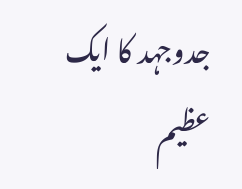جدوجہد کا ایک عظیم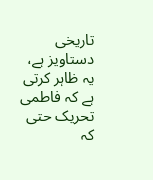تاریخی دستاویز ہے، یہ ظاہر کرتی ہے کہ فاطمی تحریک حتی کہ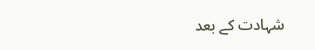شہادت کے بعد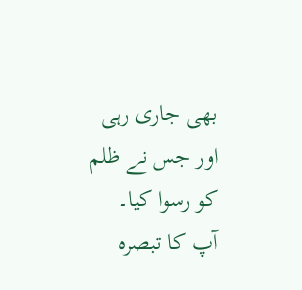بھی جاری رہی اور جس نے ظلم کو رسوا کیا۔
آپ کا تبصرہ